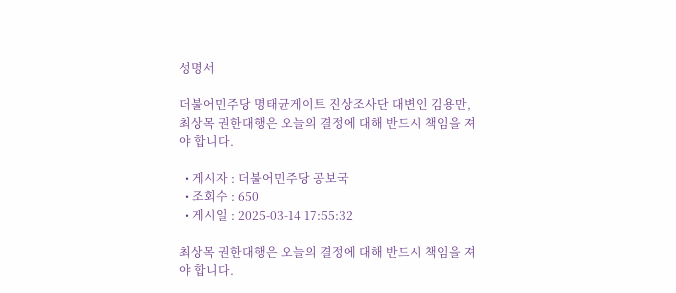성명서

더불어민주당 명태균게이트 진상조사단 대변인 김용만, 최상목 권한대행은 오늘의 결정에 대해 반드시 책임을 져야 합니다.

  • 게시자 : 더불어민주당 공보국
  • 조회수 : 650
  • 게시일 : 2025-03-14 17:55:32

최상목 권한대행은 오늘의 결정에 대해 반드시 책임을 져야 합니다.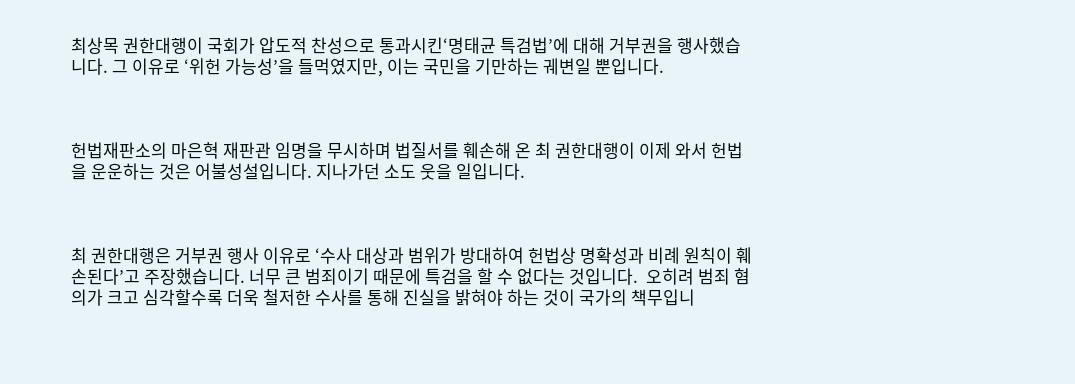최상목 권한대행이 국회가 압도적 찬성으로 통과시킨‘명태균 특검법’에 대해 거부권을 행사했습니다. 그 이유로 ‘위헌 가능성’을 들먹였지만, 이는 국민을 기만하는 궤변일 뿐입니다.



헌법재판소의 마은혁 재판관 임명을 무시하며 법질서를 훼손해 온 최 권한대행이 이제 와서 헌법을 운운하는 것은 어불성설입니다. 지나가던 소도 웃을 일입니다.



최 권한대행은 거부권 행사 이유로 ‘수사 대상과 범위가 방대하여 헌법상 명확성과 비례 원칙이 훼손된다’고 주장했습니다. 너무 큰 범죄이기 때문에 특검을 할 수 없다는 것입니다.  오히려 범죄 혐의가 크고 심각할수록 더욱 철저한 수사를 통해 진실을 밝혀야 하는 것이 국가의 책무입니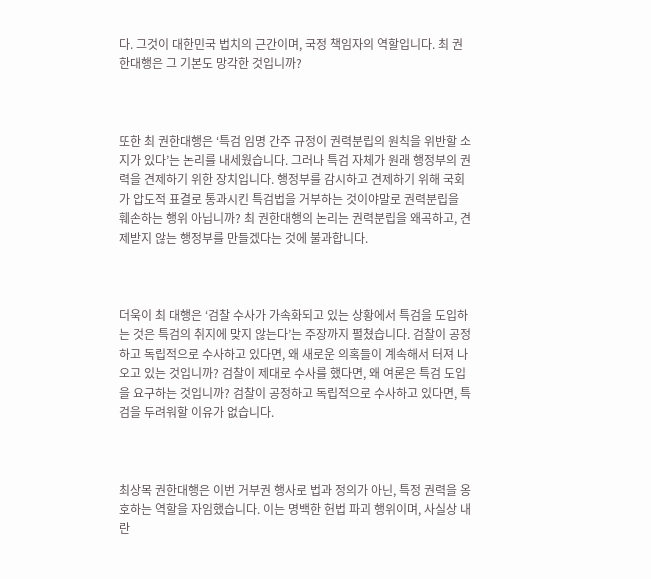다. 그것이 대한민국 법치의 근간이며, 국정 책임자의 역할입니다. 최 권한대행은 그 기본도 망각한 것입니까?



또한 최 권한대행은 ‘특검 임명 간주 규정이 권력분립의 원칙을 위반할 소지가 있다’는 논리를 내세웠습니다. 그러나 특검 자체가 원래 행정부의 권력을 견제하기 위한 장치입니다. 행정부를 감시하고 견제하기 위해 국회가 압도적 표결로 통과시킨 특검법을 거부하는 것이야말로 권력분립을 훼손하는 행위 아닙니까? 최 권한대행의 논리는 권력분립을 왜곡하고, 견제받지 않는 행정부를 만들겠다는 것에 불과합니다.



더욱이 최 대행은 ‘검찰 수사가 가속화되고 있는 상황에서 특검을 도입하는 것은 특검의 취지에 맞지 않는다’는 주장까지 펼쳤습니다. 검찰이 공정하고 독립적으로 수사하고 있다면, 왜 새로운 의혹들이 계속해서 터져 나오고 있는 것입니까? 검찰이 제대로 수사를 했다면, 왜 여론은 특검 도입을 요구하는 것입니까? 검찰이 공정하고 독립적으로 수사하고 있다면, 특검을 두려워할 이유가 없습니다.



최상목 권한대행은 이번 거부권 행사로 법과 정의가 아닌, 특정 권력을 옹호하는 역할을 자임했습니다. 이는 명백한 헌법 파괴 행위이며, 사실상 내란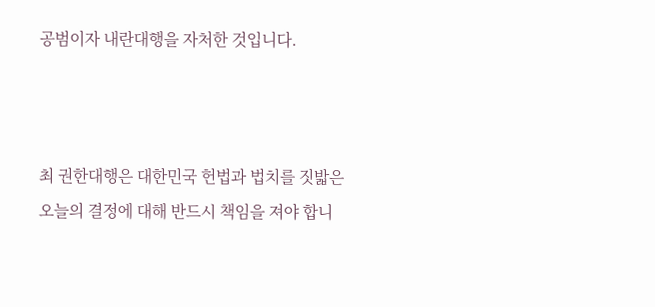공범이자 내란대행을 자처한 것입니다.



최 권한대행은 대한민국 헌법과 법치를 짓밟은 오늘의 결정에 대해 반드시 책임을 져야 합니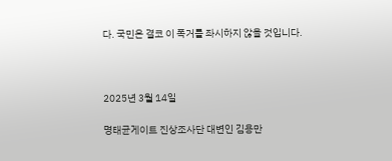다. 국민은 결코 이 폭거를 좌시하지 않을 것입니다.



2025년 3월 14일

명태균게이트 진상조사단 대변인 김용만